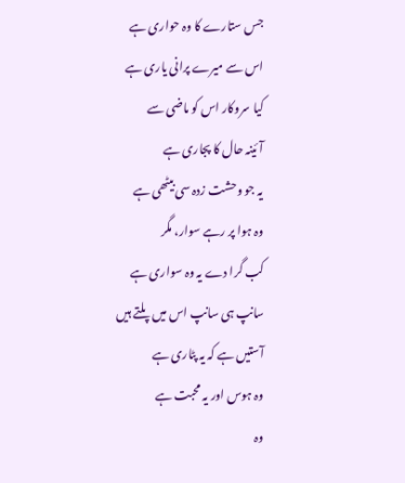جس ستارے کا وہ حواری ہے
اس سے میرے پرانی یاری ہے
کیا سروکار اس کو ماضی سے
آئینہ حال کا پجاری ہے
یہ جو وحشت زدہ سی بیٹھی ہے
وہ ہوا پر رہے سوار، مگر
کب گرا دے یہ وہ سواری ہے
سانپ ہی سانپ اس میں پلتے ہیں
آستیں ہے کہ یہ پٹاری ہے
وہ ہوس اور یہ محبت ہے
وہ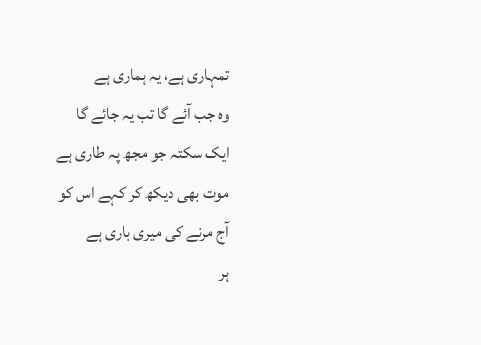تمہاری ہے، یہ ہماری ہے
وہ جب آئے گا تب یہ جائے گا
ایک سکتہ جو مجھ پہ طاری ہے
موت بھی دیکھ کر کہے اس کو
آج مرنے کی میری باری ہے
ہر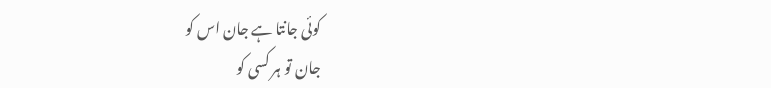کوئی جانتا ہے جان اس کو
جان تو ہر کسی کو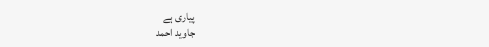پیاری ہے
جاوید احمد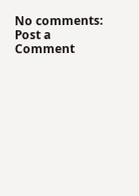No comments:
Post a Comment